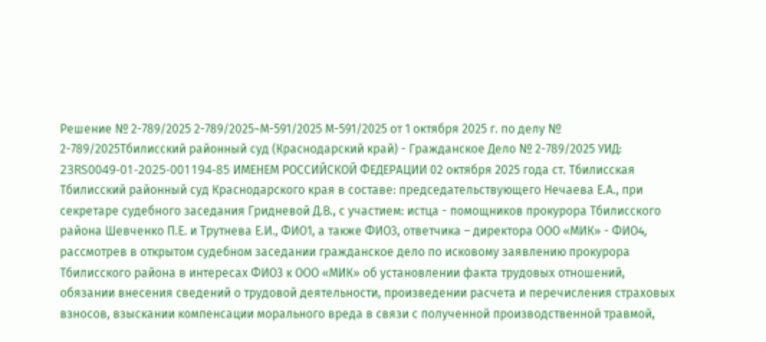Решение № 2-789/2025 2-789/2025~М-591/2025 М-591/2025 от 1 октября 2025 г. по делу № 2-789/2025Тбилисский районный суд (Краснодарский край) - Гражданское Дело № 2-789/2025 УИД: 23RS0049-01-2025-001194-85 ИМЕНЕМ РОССИЙСКОЙ ФЕДЕРАЦИИ 02 октября 2025 года ст. Тбилисская Тбилисский районный суд Краснодарского края в составе: председательствующего Нечаева Е.А., при секретаре судебного заседания Гридневой Д.В., с участием: истца - помощников прокурора Тбилисского района Шевченко П.Е. и Трутнева Е.И., ФИО1, а также ФИО3, ответчика – директора ООО «МИК» - ФИО4, рассмотрев в открытом судебном заседании гражданское дело по исковому заявлению прокурора Тбилисского района в интересах ФИО3 к ООО «МИК» об установлении факта трудовых отношений, обязании внесения сведений о трудовой деятельности, произведении расчета и перечисления страховых взносов, взыскании компенсации морального вреда в связи с полученной производственной травмой,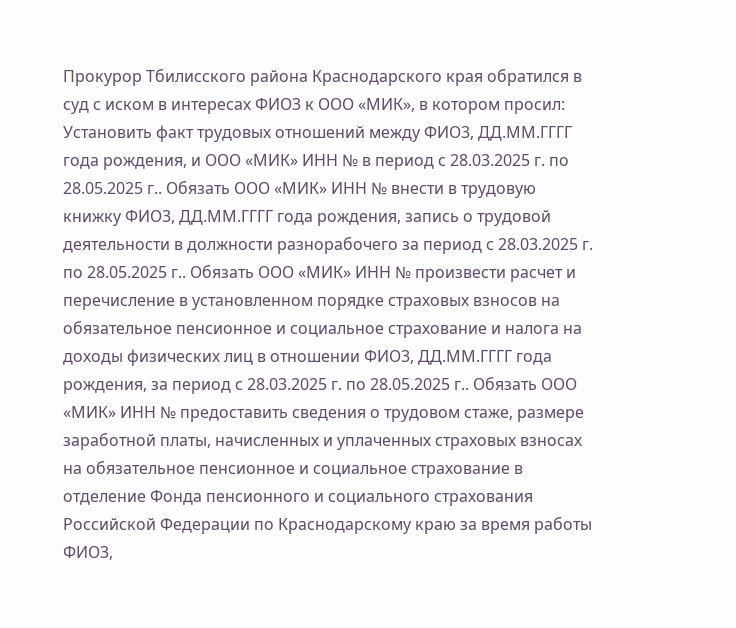Прокурор Тбилисского района Краснодарского края обратился в суд с иском в интересах ФИО3 к ООО «МИК», в котором просил: Установить факт трудовых отношений между ФИО3, ДД.ММ.ГГГГ года рождения, и ООО «МИК» ИНН № в период с 28.03.2025 г. по 28.05.2025 г.. Обязать ООО «МИК» ИНН № внести в трудовую книжку ФИО3, ДД.ММ.ГГГГ года рождения, запись о трудовой деятельности в должности разнорабочего за период с 28.03.2025 г. по 28.05.2025 г.. Обязать ООО «МИК» ИНН № произвести расчет и перечисление в установленном порядке страховых взносов на обязательное пенсионное и социальное страхование и налога на доходы физических лиц в отношении ФИО3, ДД.ММ.ГГГГ года рождения, за период с 28.03.2025 г. по 28.05.2025 г.. Обязать ООО «МИК» ИНН № предоставить сведения о трудовом стаже, размере заработной платы, начисленных и уплаченных страховых взносах на обязательное пенсионное и социальное страхование в отделение Фонда пенсионного и социального страхования Российской Федерации по Краснодарскому краю за время работы ФИО3,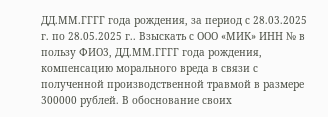ДД.ММ.ГГГГ года рождения, за период с 28.03.2025 г. по 28.05.2025 г.. Взыскать с ООО «МИК» ИНН № в пользу ФИО3, ДД.ММ.ГГГГ года рождения, компенсацию морального вреда в связи с полученной производственной травмой в размере 300000 рублей. В обоснование своих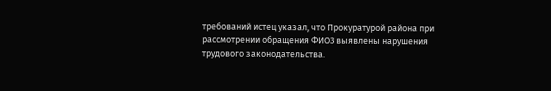требований истец указал, что Прокуратурой района при рассмотрении обращения ФИО3 выявлены нарушения трудового законодательства.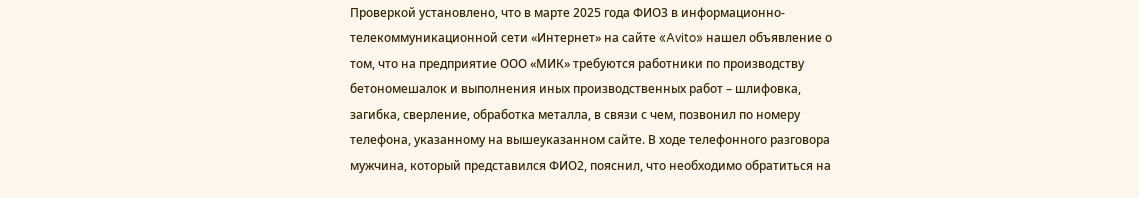Проверкой установлено, что в марте 2025 года ФИО3 в информационно-телекоммуникационной сети «Интернет» на сайте «Avito» нашел объявление о том, что на предприятие ООО «МИК» требуются работники по производству бетономешалок и выполнения иных производственных работ – шлифовка, загибка, сверление, обработка металла, в связи с чем, позвонил по номеру телефона, указанному на вышеуказанном сайте. В ходе телефонного разговора мужчина, который представился ФИО2, пояснил, что необходимо обратиться на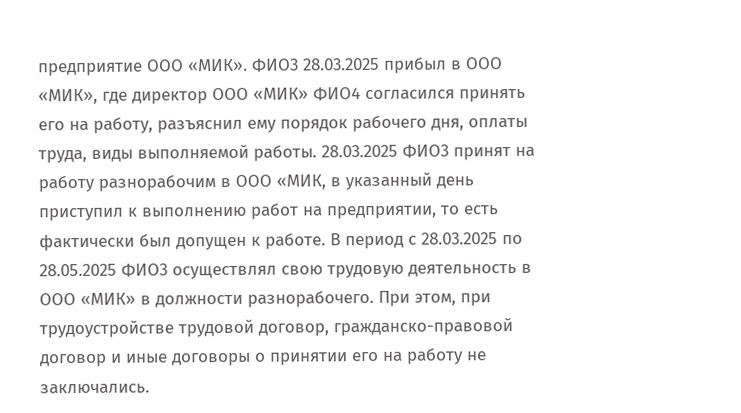предприятие ООО «МИК». ФИО3 28.03.2025 прибыл в ООО «МИК», где директор ООО «МИК» ФИО4 согласился принять его на работу, разъяснил ему порядок рабочего дня, оплаты труда, виды выполняемой работы. 28.03.2025 ФИО3 принят на работу разнорабочим в ООО «МИК, в указанный день приступил к выполнению работ на предприятии, то есть фактически был допущен к работе. В период с 28.03.2025 по 28.05.2025 ФИО3 осуществлял свою трудовую деятельность в ООО «МИК» в должности разнорабочего. При этом, при трудоустройстве трудовой договор, гражданско-правовой договор и иные договоры о принятии его на работу не заключались.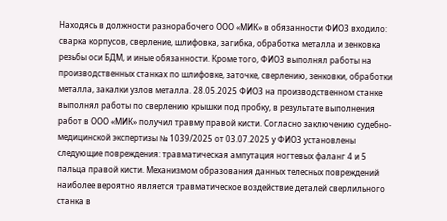Находясь в должности разнорабочего ООО «МИК» в обязанности ФИО3 входило: сварка корпусов, сверление, шлифовка, загибка, обработка металла и зенковка резьбы оси БДМ, и иные обязанности. Кроме того, ФИО3 выполнял работы на производственных станках по шлифовке, заточке, сверлению, зенковки, обработки металла, закалки узлов металла. 28.05.2025 ФИО3 на производственном станке выполнял работы по сверлению крышки под пробку, в результате выполнения работ в ООО «МИК» получил травму правой кисти. Согласно заключению судебно-медицинской экспертизы № 1039/2025 от 03.07.2025 у ФИО3 установлены следующие повреждения: травматическая ампутация ногтевых фаланг 4 и 5 пальца правой кисти. Механизмом образования данных телесных повреждений наиболее вероятно является травматическое воздействие деталей сверлильного станка в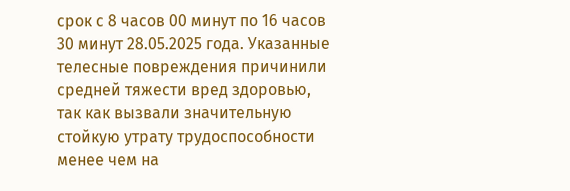срок с 8 часов 00 минут по 16 часов 30 минут 28.05.2025 года. Указанные телесные повреждения причинили средней тяжести вред здоровью, так как вызвали значительную стойкую утрату трудоспособности менее чем на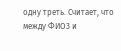одну треть. Считает, что между ФИО3 и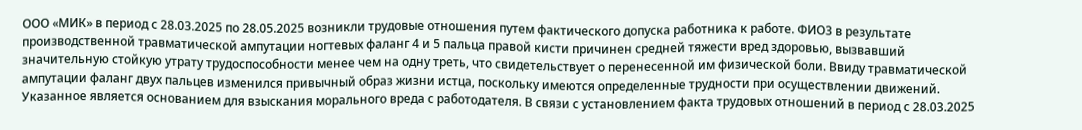ООО «МИК» в период с 28.03.2025 по 28.05.2025 возникли трудовые отношения путем фактического допуска работника к работе. ФИО3 в результате производственной травматической ампутации ногтевых фаланг 4 и 5 пальца правой кисти причинен средней тяжести вред здоровью, вызвавший значительную стойкую утрату трудоспособности менее чем на одну треть, что свидетельствует о перенесенной им физической боли. Ввиду травматической ампутации фаланг двух пальцев изменился привычный образ жизни истца, поскольку имеются определенные трудности при осуществлении движений. Указанное является основанием для взыскания морального вреда с работодателя. В связи с установлением факта трудовых отношений в период с 28.03.2025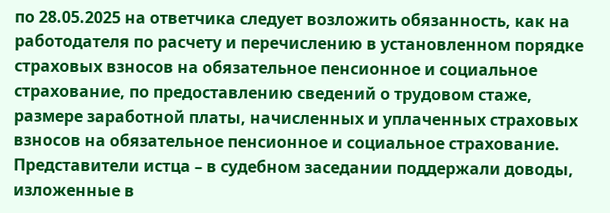по 28.05.2025 на ответчика следует возложить обязанность, как на работодателя по расчету и перечислению в установленном порядке страховых взносов на обязательное пенсионное и социальное страхование, по предоставлению сведений о трудовом стаже, размере заработной платы, начисленных и уплаченных страховых взносов на обязательное пенсионное и социальное страхование. Представители истца – в судебном заседании поддержали доводы, изложенные в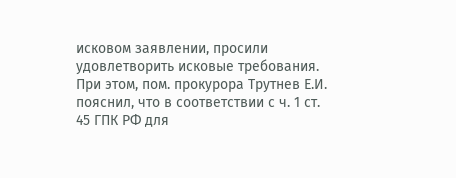исковом заявлении, просили удовлетворить исковые требования. При этом, пом. прокурора Трутнев Е.И. пояснил, что в соответствии с ч. 1 ст. 45 ГПК РФ для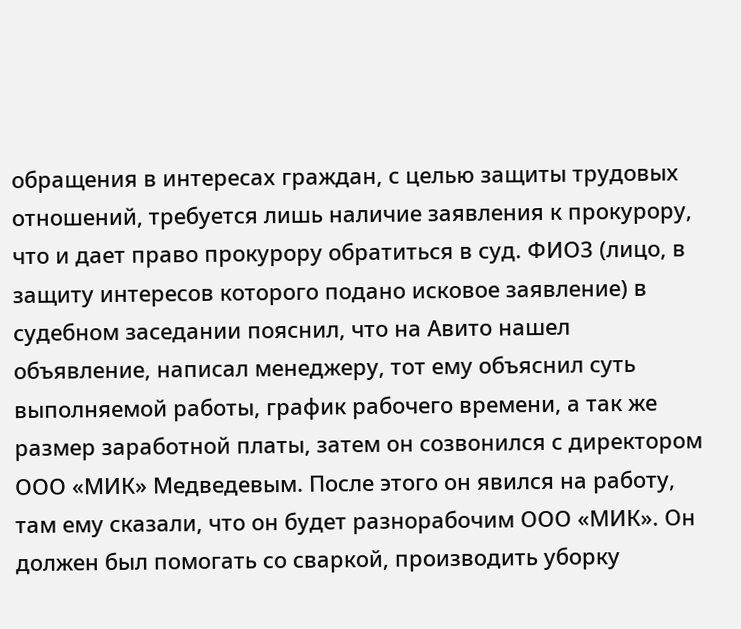обращения в интересах граждан, с целью защиты трудовых отношений, требуется лишь наличие заявления к прокурору, что и дает право прокурору обратиться в суд. ФИО3 (лицо, в защиту интересов которого подано исковое заявление) в судебном заседании пояснил, что на Авито нашел объявление, написал менеджеру, тот ему объяснил суть выполняемой работы, график рабочего времени, а так же размер заработной платы, затем он созвонился с директором ООО «МИК» Медведевым. После этого он явился на работу, там ему сказали, что он будет разнорабочим ООО «МИК». Он должен был помогать со сваркой, производить уборку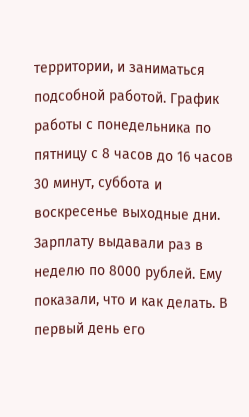территории, и заниматься подсобной работой. График работы с понедельника по пятницу с 8 часов до 16 часов 30 минут, суббота и воскресенье выходные дни. Зарплату выдавали раз в неделю по 8000 рублей. Ему показали, что и как делать. В первый день его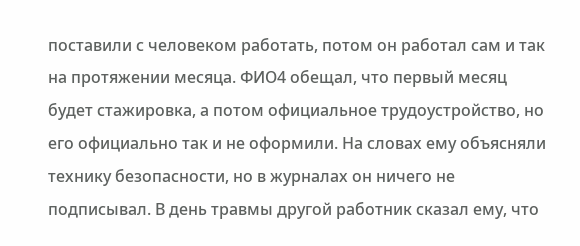поставили с человеком работать, потом он работал сам и так на протяжении месяца. ФИО4 обещал, что первый месяц будет стажировка, а потом официальное трудоустройство, но его официально так и не оформили. На словах ему объясняли технику безопасности, но в журналах он ничего не подписывал. В день травмы другой работник сказал ему, что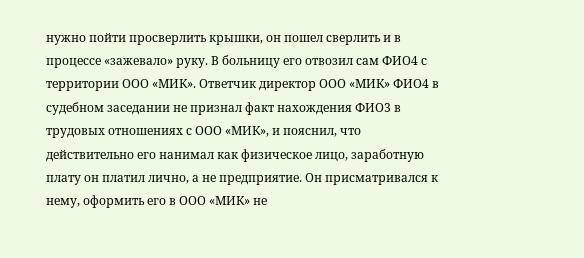нужно пойти просверлить крышки, он пошел сверлить и в процессе «зажевало» руку. В больницу его отвозил сам ФИО4 с территории ООО «МИК». Ответчик директор ООО «МИК» ФИО4 в судебном заседании не признал факт нахождения ФИО3 в трудовых отношениях с ООО «МИК», и пояснил, что действительно его нанимал как физическое лицо, заработную плату он платил лично, а не предприятие. Он присматривался к нему, оформить его в ООО «МИК» не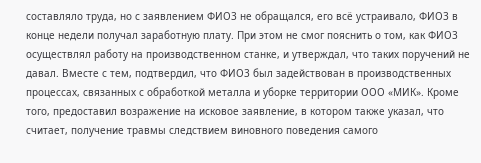составляло труда, но с заявлением ФИО3 не обращался, его всё устраивало, ФИО3 в конце недели получал заработную плату. При этом не смог пояснить о том, как ФИО3 осуществлял работу на производственном станке, и утверждал, что таких поручений не давал. Вместе с тем, подтвердил, что ФИО3 был задействован в производственных процессах, связанных с обработкой металла и уборке территории ООО «МИК». Кроме того, предоставил возражение на исковое заявление, в котором также указал, что считает, получение травмы следствием виновного поведения самого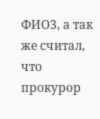ФИО3, а так же считал, что прокурор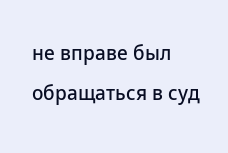не вправе был обращаться в суд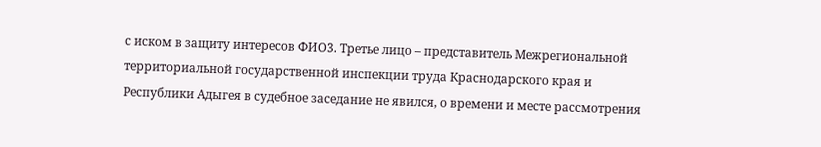с иском в защиту интересов ФИО3. Третье лицо – представитель Межрегиональной территориальной государственной инспекции труда Краснодарского края и Республики Адыгея в судебное заседание не явился, о времени и месте рассмотрения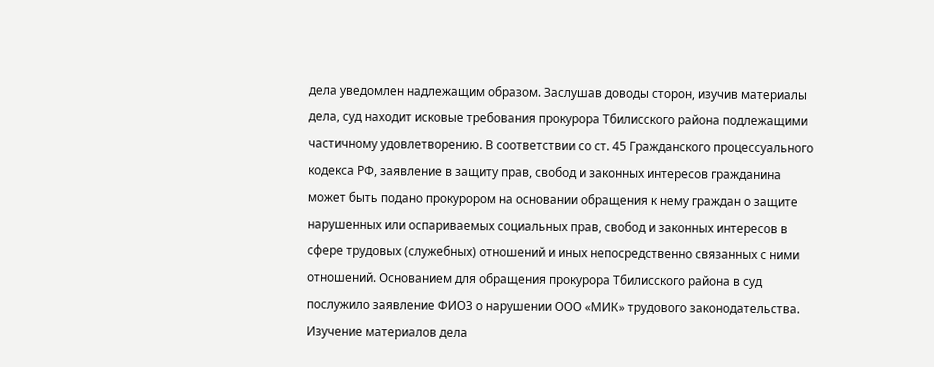дела уведомлен надлежащим образом. Заслушав доводы сторон, изучив материалы дела, суд находит исковые требования прокурора Тбилисского района подлежащими частичному удовлетворению. В соответствии со ст. 45 Гражданского процессуального кодекса РФ, заявление в защиту прав, свобод и законных интересов гражданина может быть подано прокурором на основании обращения к нему граждан о защите нарушенных или оспариваемых социальных прав, свобод и законных интересов в сфере трудовых (служебных) отношений и иных непосредственно связанных с ними отношений. Основанием для обращения прокурора Тбилисского района в суд послужило заявление ФИО3 о нарушении ООО «МИК» трудового законодательства. Изучение материалов дела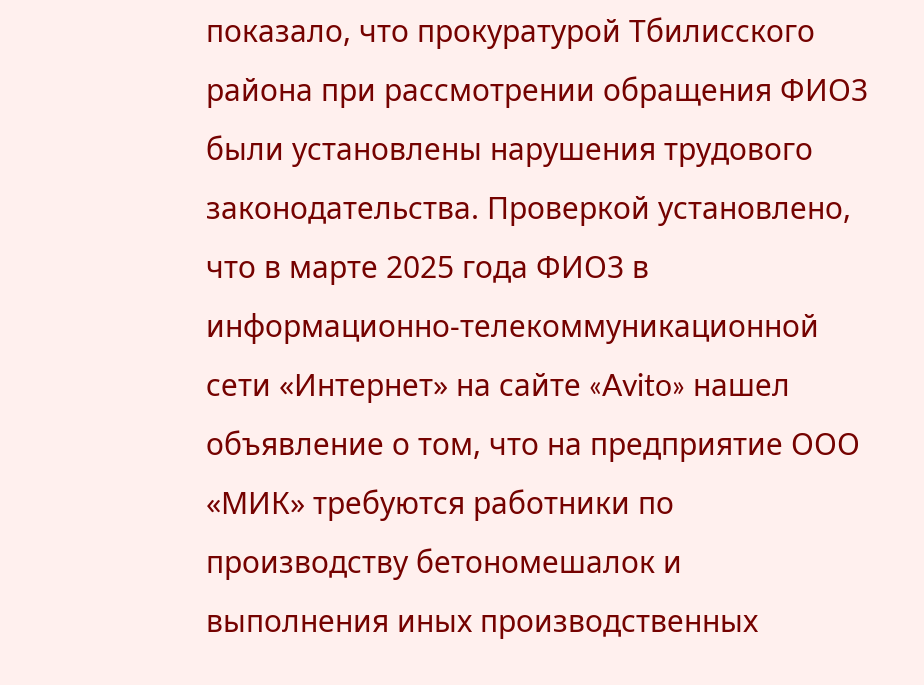показало, что прокуратурой Тбилисского района при рассмотрении обращения ФИО3 были установлены нарушения трудового законодательства. Проверкой установлено, что в марте 2025 года ФИО3 в информационно-телекоммуникационной сети «Интернет» на сайте «Avito» нашел объявление о том, что на предприятие ООО «МИК» требуются работники по производству бетономешалок и выполнения иных производственных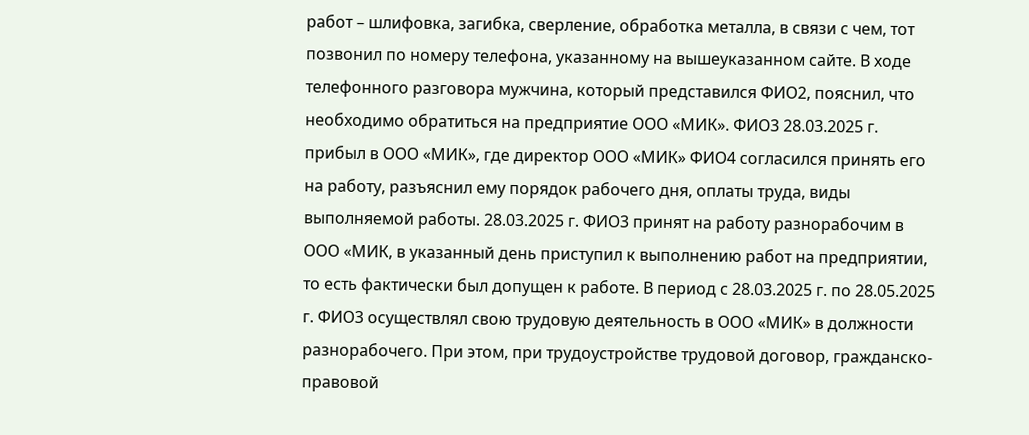работ – шлифовка, загибка, сверление, обработка металла, в связи с чем, тот позвонил по номеру телефона, указанному на вышеуказанном сайте. В ходе телефонного разговора мужчина, который представился ФИО2, пояснил, что необходимо обратиться на предприятие ООО «МИК». ФИО3 28.03.2025 г. прибыл в ООО «МИК», где директор ООО «МИК» ФИО4 согласился принять его на работу, разъяснил ему порядок рабочего дня, оплаты труда, виды выполняемой работы. 28.03.2025 г. ФИО3 принят на работу разнорабочим в ООО «МИК, в указанный день приступил к выполнению работ на предприятии, то есть фактически был допущен к работе. В период с 28.03.2025 г. по 28.05.2025 г. ФИО3 осуществлял свою трудовую деятельность в ООО «МИК» в должности разнорабочего. При этом, при трудоустройстве трудовой договор, гражданско-правовой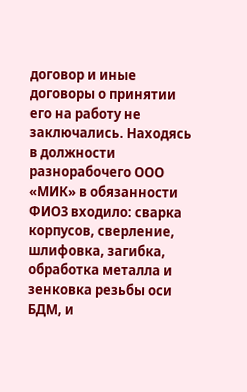договор и иные договоры о принятии его на работу не заключались. Находясь в должности разнорабочего ООО «МИК» в обязанности ФИО3 входило: сварка корпусов, сверление, шлифовка, загибка, обработка металла и зенковка резьбы оси БДМ, и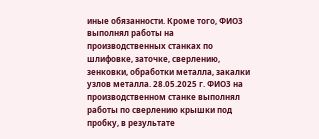иные обязанности. Кроме того, ФИО3 выполнял работы на производственных станках по шлифовке, заточке, сверлению, зенковки, обработки металла, закалки узлов металла. 28.05.2025 г. ФИО3 на производственном станке выполнял работы по сверлению крышки под пробку, в результате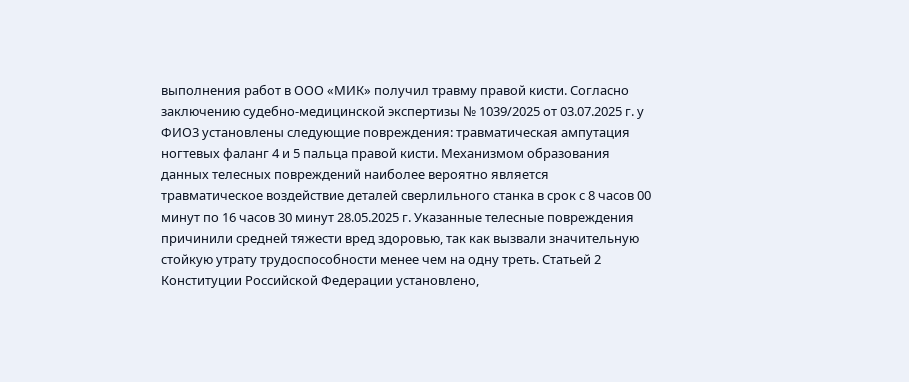выполнения работ в ООО «МИК» получил травму правой кисти. Согласно заключению судебно-медицинской экспертизы № 1039/2025 от 03.07.2025 г. у ФИО3 установлены следующие повреждения: травматическая ампутация ногтевых фаланг 4 и 5 пальца правой кисти. Механизмом образования данных телесных повреждений наиболее вероятно является травматическое воздействие деталей сверлильного станка в срок с 8 часов 00 минут по 16 часов 30 минут 28.05.2025 г. Указанные телесные повреждения причинили средней тяжести вред здоровью, так как вызвали значительную стойкую утрату трудоспособности менее чем на одну треть. Статьей 2 Конституции Российской Федерации установлено,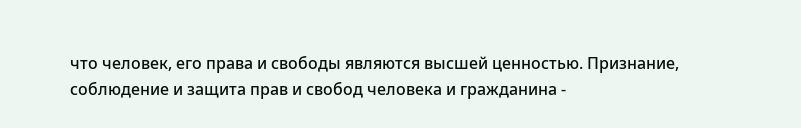что человек, его права и свободы являются высшей ценностью. Признание, соблюдение и защита прав и свобод человека и гражданина -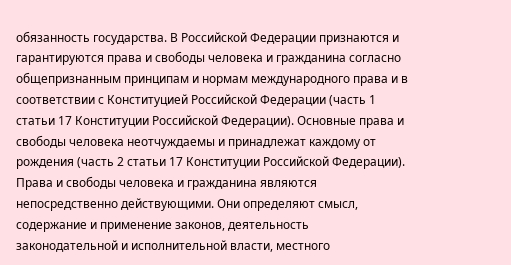обязанность государства. В Российской Федерации признаются и гарантируются права и свободы человека и гражданина согласно общепризнанным принципам и нормам международного права и в соответствии с Конституцией Российской Федерации (часть 1 статьи 17 Конституции Российской Федерации). Основные права и свободы человека неотчуждаемы и принадлежат каждому от рождения (часть 2 статьи 17 Конституции Российской Федерации). Права и свободы человека и гражданина являются непосредственно действующими. Они определяют смысл, содержание и применение законов, деятельность законодательной и исполнительной власти, местного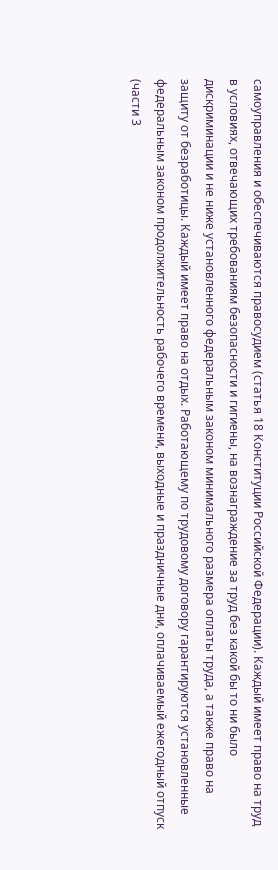самоуправления и обеспечиваются правосудием (статья 18 Конституции Российской Федерации). Каждый имеет право на труд в условиях, отвечающих требованиям безопасности и гигиены, на вознаграждение за труд без какой бы то ни было дискриминации и не ниже установленного федеральным законом минимального размера оплаты труда, а также право на защиту от безработицы. Каждый имеет право на отдых. Работающему по трудовому договору гарантируются установленные федеральным законом продолжительность рабочего времени, выходные и праздничные дни, оплачиваемый ежегодный отпуск (части 3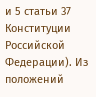и 5 статьи 37 Конституции Российской Федерации). Из положений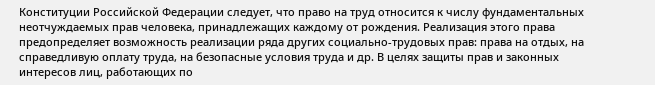Конституции Российской Федерации следует, что право на труд относится к числу фундаментальных неотчуждаемых прав человека, принадлежащих каждому от рождения. Реализация этого права предопределяет возможность реализации ряда других социально-трудовых прав: права на отдых, на справедливую оплату труда, на безопасные условия труда и др. В целях защиты прав и законных интересов лиц, работающих по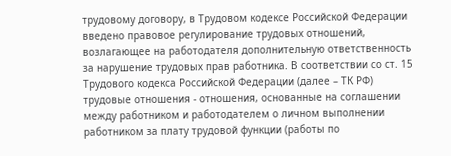трудовому договору, в Трудовом кодексе Российской Федерации введено правовое регулирование трудовых отношений, возлагающее на работодателя дополнительную ответственность за нарушение трудовых прав работника. В соответствии со ст. 15 Трудового кодекса Российской Федерации (далее – ТК РФ) трудовые отношения - отношения, основанные на соглашении между работником и работодателем о личном выполнении работником за плату трудовой функции (работы по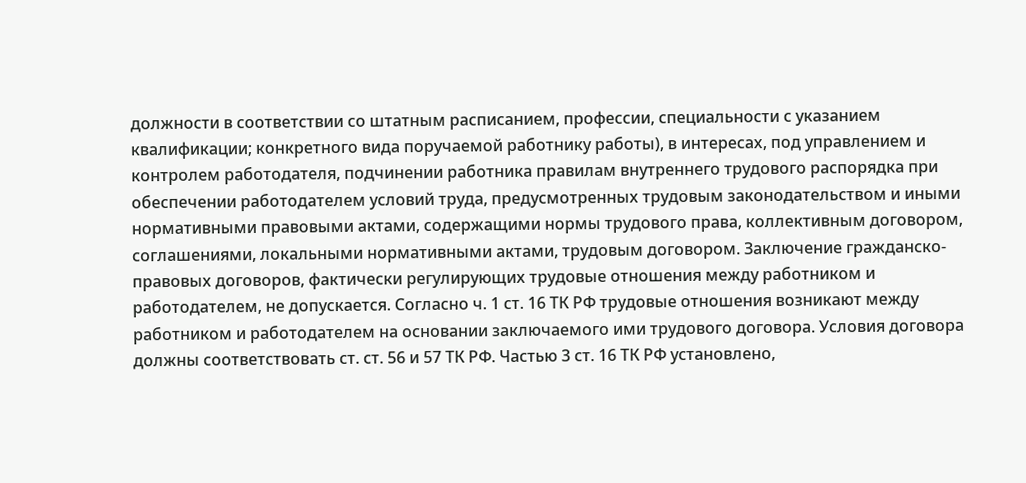должности в соответствии со штатным расписанием, профессии, специальности с указанием квалификации; конкретного вида поручаемой работнику работы), в интересах, под управлением и контролем работодателя, подчинении работника правилам внутреннего трудового распорядка при обеспечении работодателем условий труда, предусмотренных трудовым законодательством и иными нормативными правовыми актами, содержащими нормы трудового права, коллективным договором, соглашениями, локальными нормативными актами, трудовым договором. Заключение гражданско-правовых договоров, фактически регулирующих трудовые отношения между работником и работодателем, не допускается. Согласно ч. 1 ст. 16 ТК РФ трудовые отношения возникают между работником и работодателем на основании заключаемого ими трудового договора. Условия договора должны соответствовать ст. ст. 56 и 57 ТК РФ. Частью 3 ст. 16 ТК РФ установлено,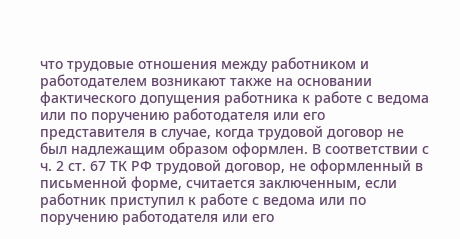что трудовые отношения между работником и работодателем возникают также на основании фактического допущения работника к работе с ведома или по поручению работодателя или его представителя в случае, когда трудовой договор не был надлежащим образом оформлен. В соответствии с ч. 2 ст. 67 ТК РФ трудовой договор, не оформленный в письменной форме, считается заключенным, если работник приступил к работе с ведома или по поручению работодателя или его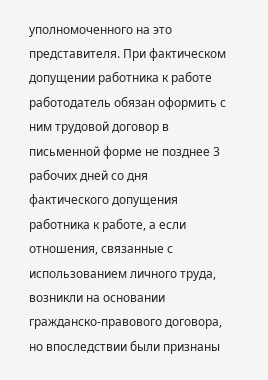уполномоченного на это представителя. При фактическом допущении работника к работе работодатель обязан оформить с ним трудовой договор в письменной форме не позднее 3 рабочих дней со дня фактического допущения работника к работе, а если отношения, связанные с использованием личного труда, возникли на основании гражданско-правового договора, но впоследствии были признаны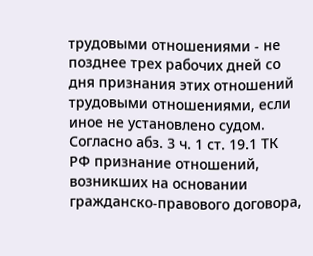трудовыми отношениями - не позднее трех рабочих дней со дня признания этих отношений трудовыми отношениями, если иное не установлено судом. Согласно абз. 3 ч. 1 ст. 19.1 ТК РФ признание отношений, возникших на основании гражданско-правового договора,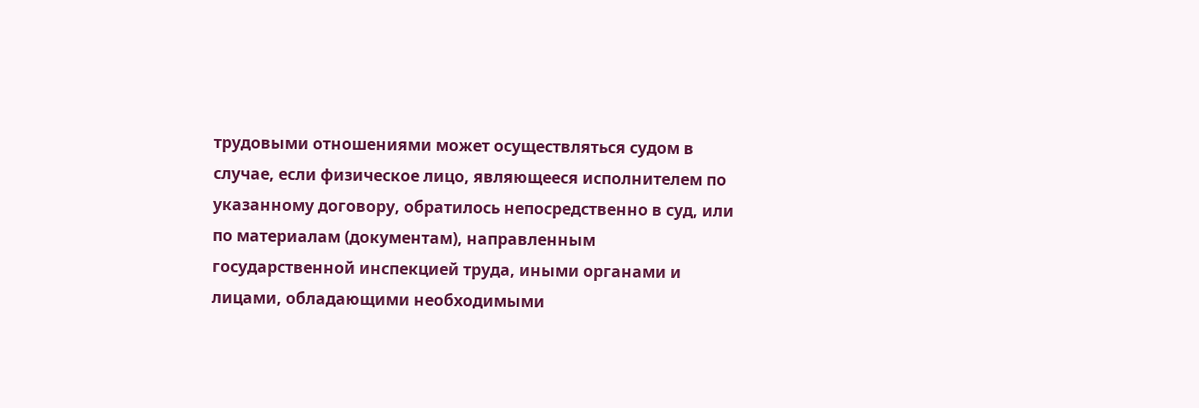трудовыми отношениями может осуществляться судом в случае, если физическое лицо, являющееся исполнителем по указанному договору, обратилось непосредственно в суд, или по материалам (документам), направленным государственной инспекцией труда, иными органами и лицами, обладающими необходимыми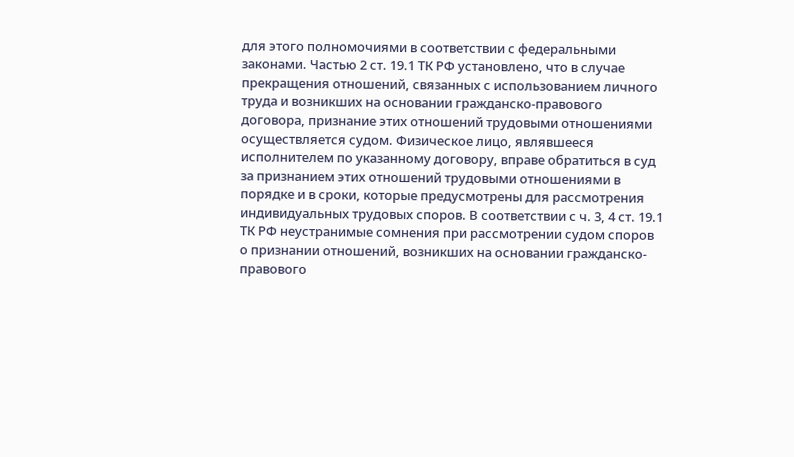для этого полномочиями в соответствии с федеральными законами. Частью 2 ст. 19.1 ТК РФ установлено, что в случае прекращения отношений, связанных с использованием личного труда и возникших на основании гражданско-правового договора, признание этих отношений трудовыми отношениями осуществляется судом. Физическое лицо, являвшееся исполнителем по указанному договору, вправе обратиться в суд за признанием этих отношений трудовыми отношениями в порядке и в сроки, которые предусмотрены для рассмотрения индивидуальных трудовых споров. В соответствии с ч. 3, 4 ст. 19.1 ТК РФ неустранимые сомнения при рассмотрении судом споров о признании отношений, возникших на основании гражданско-правового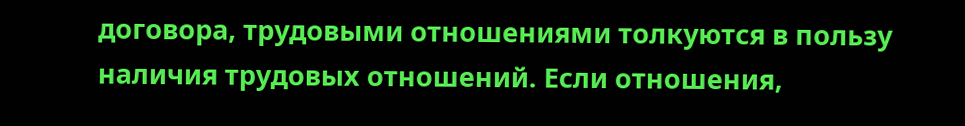договора, трудовыми отношениями толкуются в пользу наличия трудовых отношений. Если отношения,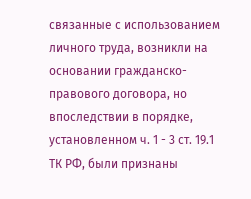связанные с использованием личного труда, возникли на основании гражданско-правового договора, но впоследствии в порядке, установленном ч. 1 - 3 ст. 19.1 ТК РФ, были признаны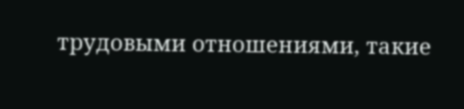трудовыми отношениями, такие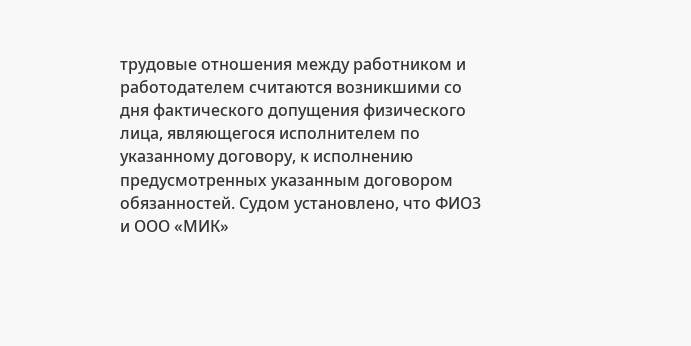трудовые отношения между работником и работодателем считаются возникшими со дня фактического допущения физического лица, являющегося исполнителем по указанному договору, к исполнению предусмотренных указанным договором обязанностей. Судом установлено, что ФИО3 и ООО «МИК»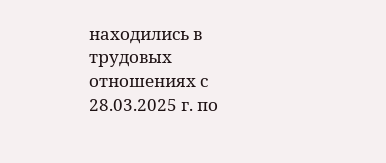находились в трудовых отношениях с 28.03.2025 г. по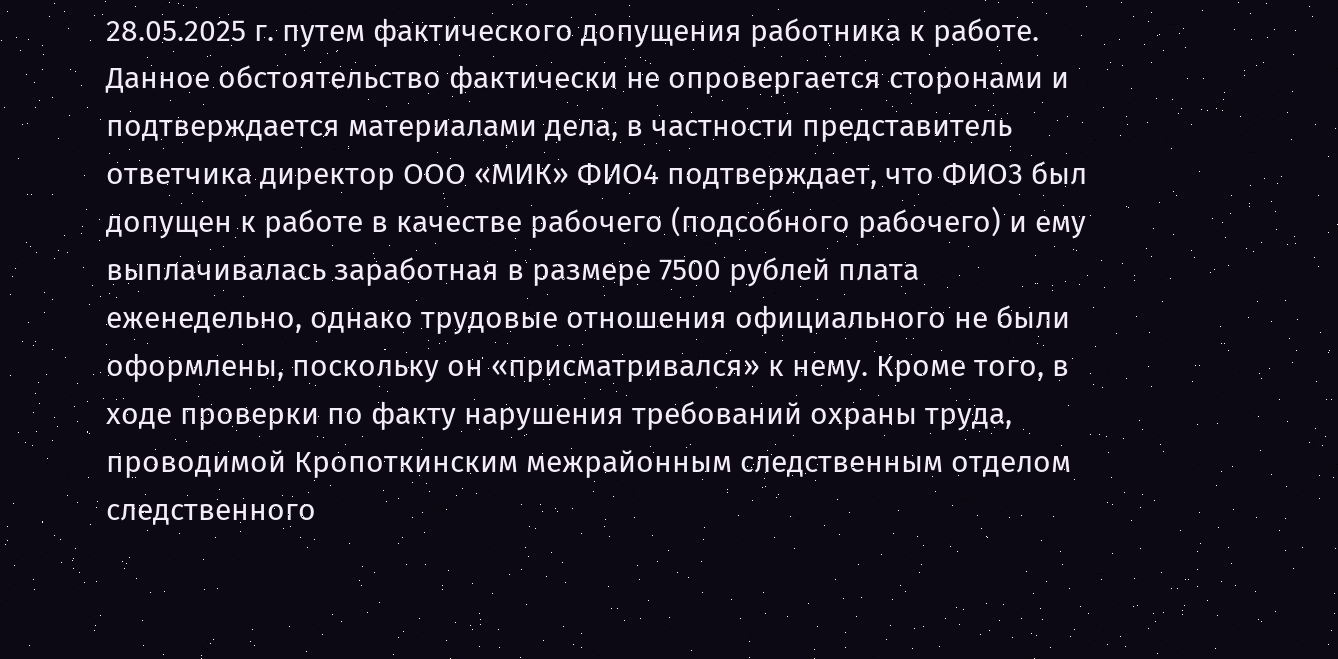28.05.2025 г. путем фактического допущения работника к работе. Данное обстоятельство фактически не опровергается сторонами и подтверждается материалами дела, в частности представитель ответчика директор ООО «МИК» ФИО4 подтверждает, что ФИО3 был допущен к работе в качестве рабочего (подсобного рабочего) и ему выплачивалась заработная в размере 7500 рублей плата еженедельно, однако трудовые отношения официального не были оформлены, поскольку он «присматривался» к нему. Кроме того, в ходе проверки по факту нарушения требований охраны труда, проводимой Кропоткинским межрайонным следственным отделом следственного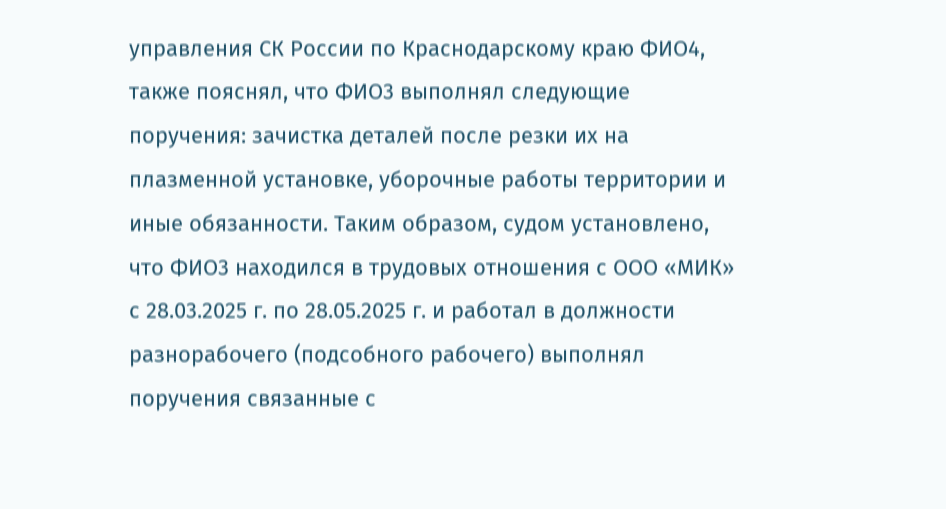управления СК России по Краснодарскому краю ФИО4, также пояснял, что ФИО3 выполнял следующие поручения: зачистка деталей после резки их на плазменной установке, уборочные работы территории и иные обязанности. Таким образом, судом установлено, что ФИО3 находился в трудовых отношения с ООО «МИК» с 28.03.2025 г. по 28.05.2025 г. и работал в должности разнорабочего (подсобного рабочего) выполнял поручения связанные с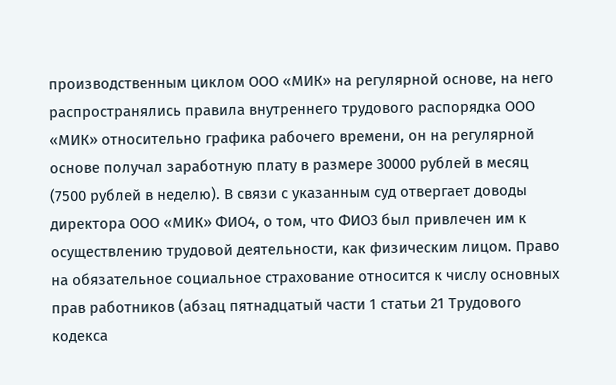производственным циклом ООО «МИК» на регулярной основе, на него распространялись правила внутреннего трудового распорядка ООО «МИК» относительно графика рабочего времени, он на регулярной основе получал заработную плату в размере 30000 рублей в месяц (7500 рублей в неделю). В связи с указанным суд отвергает доводы директора ООО «МИК» ФИО4, о том, что ФИО3 был привлечен им к осуществлению трудовой деятельности, как физическим лицом. Право на обязательное социальное страхование относится к числу основных прав работников (абзац пятнадцатый части 1 статьи 21 Трудового кодекса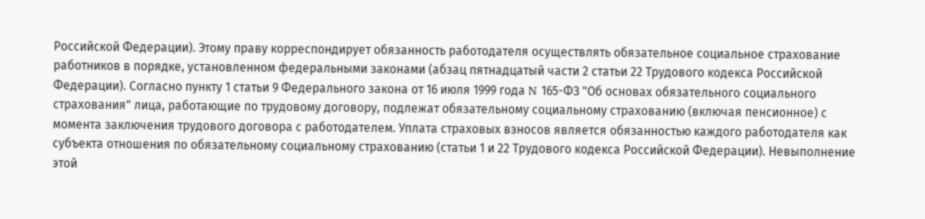Российской Федерации). Этому праву корреспондирует обязанность работодателя осуществлять обязательное социальное страхование работников в порядке, установленном федеральными законами (абзац пятнадцатый части 2 статьи 22 Трудового кодекса Российской Федерации). Согласно пункту 1 статьи 9 Федерального закона от 16 июля 1999 года N 165-ФЗ "Об основах обязательного социального страхования" лица, работающие по трудовому договору, подлежат обязательному социальному страхованию (включая пенсионное) с момента заключения трудового договора с работодателем. Уплата страховых взносов является обязанностью каждого работодателя как субъекта отношения по обязательному социальному страхованию (статьи 1 и 22 Трудового кодекса Российской Федерации). Невыполнение этой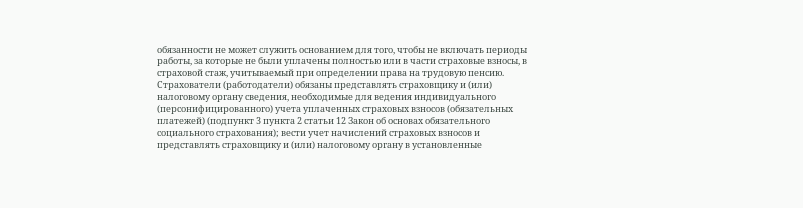обязанности не может служить основанием для того, чтобы не включать периоды работы, за которые не были уплачены полностью или в части страховые взносы, в страховой стаж, учитываемый при определении права на трудовую пенсию. Страхователи (работодатели) обязаны представлять страховщику и (или) налоговому органу сведения, необходимые для ведения индивидуального (персонифицированного) учета уплаченных страховых взносов (обязательных платежей) (подпункт 3 пункта 2 статьи 12 Закон об основах обязательного социального страхования); вести учет начислений страховых взносов и представлять страховщику и (или) налоговому органу в установленные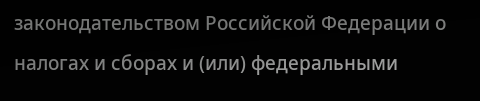законодательством Российской Федерации о налогах и сборах и (или) федеральными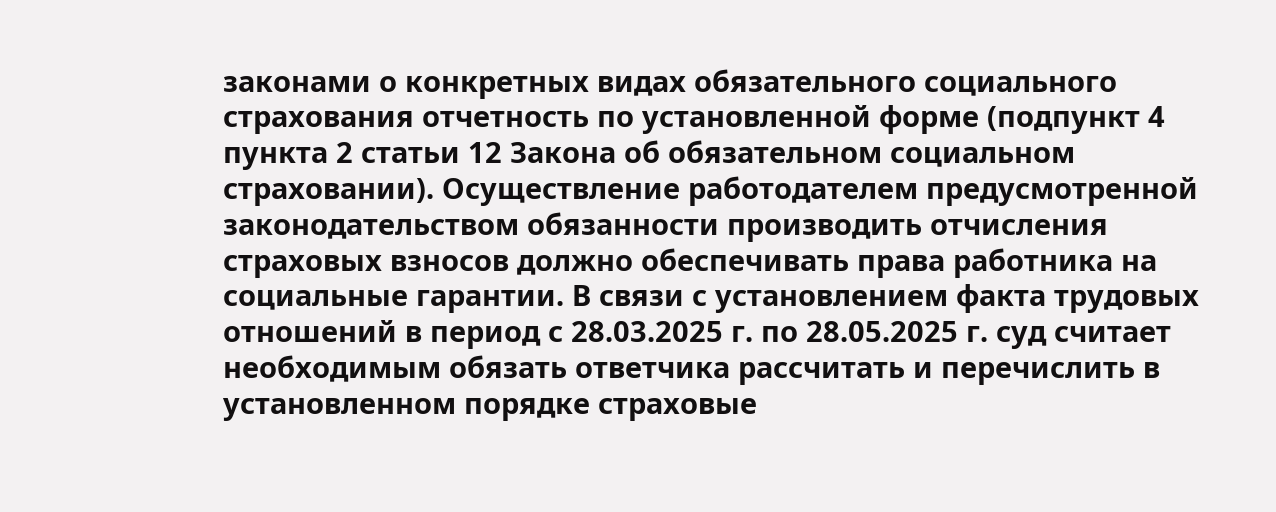законами о конкретных видах обязательного социального страхования отчетность по установленной форме (подпункт 4 пункта 2 статьи 12 Закона об обязательном социальном страховании). Осуществление работодателем предусмотренной законодательством обязанности производить отчисления страховых взносов должно обеспечивать права работника на социальные гарантии. В связи с установлением факта трудовых отношений в период с 28.03.2025 г. по 28.05.2025 г. суд считает необходимым обязать ответчика рассчитать и перечислить в установленном порядке страховые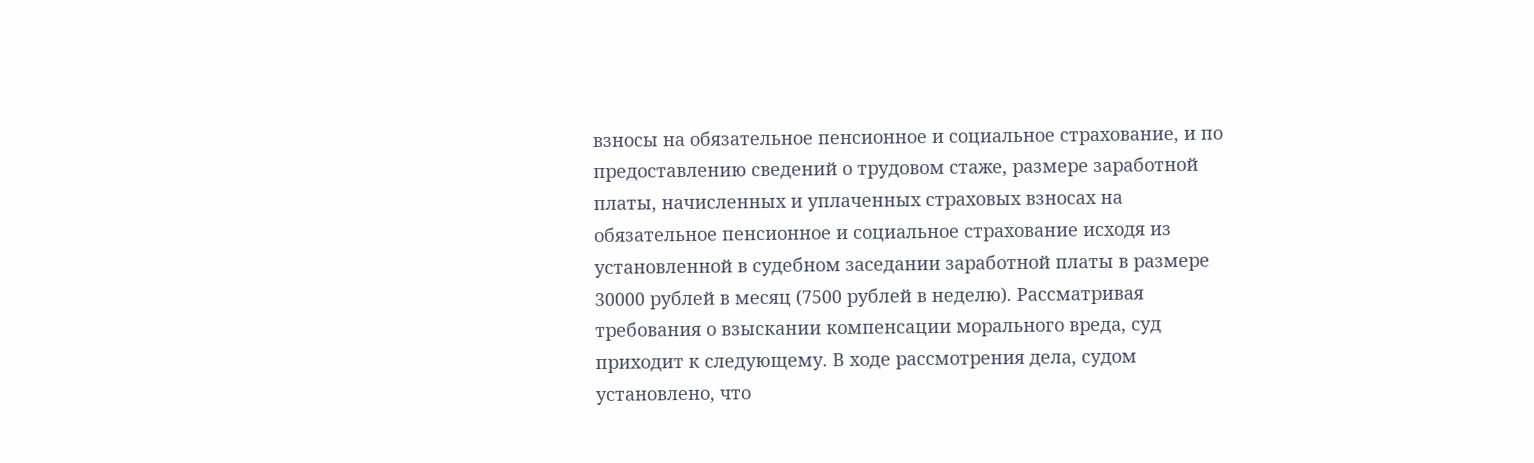взносы на обязательное пенсионное и социальное страхование, и по предоставлению сведений о трудовом стаже, размере заработной платы, начисленных и уплаченных страховых взносах на обязательное пенсионное и социальное страхование исходя из установленной в судебном заседании заработной платы в размере 30000 рублей в месяц (7500 рублей в неделю). Рассматривая требования о взыскании компенсации морального вреда, суд приходит к следующему. В ходе рассмотрения дела, судом установлено, что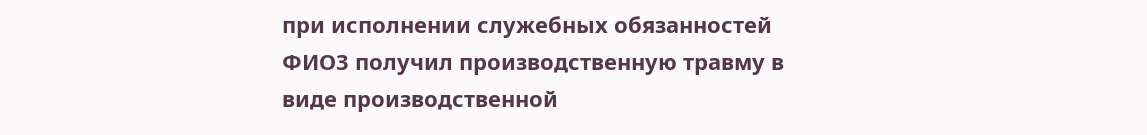при исполнении служебных обязанностей ФИО3 получил производственную травму в виде производственной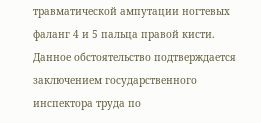травматической ампутации ногтевых фаланг 4 и 5 пальца правой кисти. Данное обстоятельство подтверждается заключением государственного инспектора труда по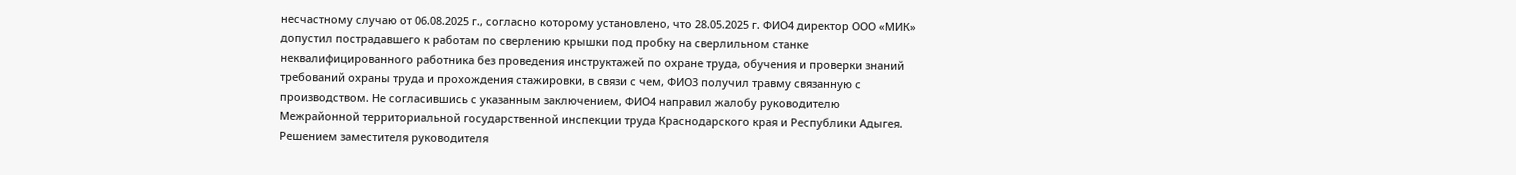несчастному случаю от 06.08.2025 г., согласно которому установлено, что 28.05.2025 г. ФИО4 директор ООО «МИК» допустил пострадавшего к работам по сверлению крышки под пробку на сверлильном станке неквалифицированного работника без проведения инструктажей по охране труда, обучения и проверки знаний требований охраны труда и прохождения стажировки, в связи с чем, ФИО3 получил травму связанную с производством. Не согласившись с указанным заключением, ФИО4 направил жалобу руководителю Межрайонной территориальной государственной инспекции труда Краснодарского края и Республики Адыгея. Решением заместителя руководителя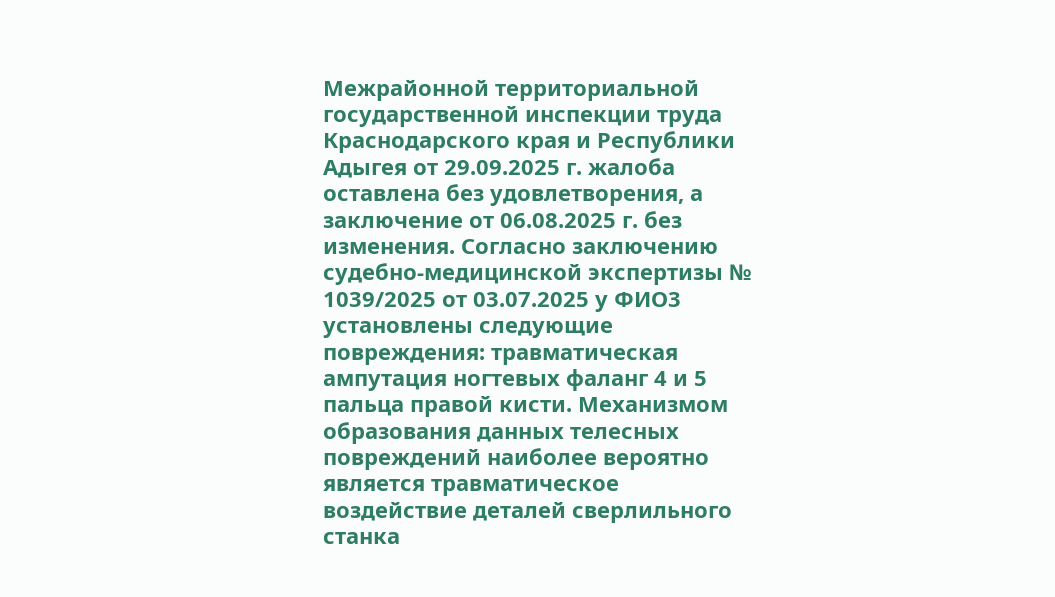Межрайонной территориальной государственной инспекции труда Краснодарского края и Республики Адыгея от 29.09.2025 г. жалоба оставлена без удовлетворения, а заключение от 06.08.2025 г. без изменения. Согласно заключению судебно-медицинской экспертизы № 1039/2025 от 03.07.2025 у ФИО3 установлены следующие повреждения: травматическая ампутация ногтевых фаланг 4 и 5 пальца правой кисти. Механизмом образования данных телесных повреждений наиболее вероятно является травматическое воздействие деталей сверлильного станка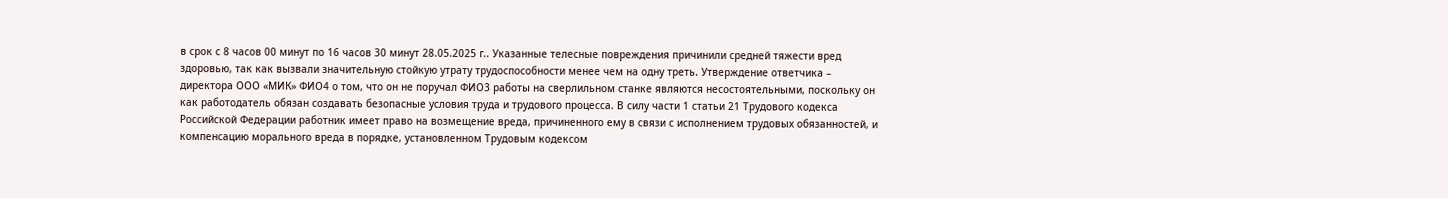в срок с 8 часов 00 минут по 16 часов 30 минут 28.05.2025 г.. Указанные телесные повреждения причинили средней тяжести вред здоровью, так как вызвали значительную стойкую утрату трудоспособности менее чем на одну треть. Утверждение ответчика – директора ООО «МИК» ФИО4 о том, что он не поручал ФИО3 работы на сверлильном станке являются несостоятельными, поскольку он как работодатель обязан создавать безопасные условия труда и трудового процесса. В силу части 1 статьи 21 Трудового кодекса Российской Федерации работник имеет право на возмещение вреда, причиненного ему в связи с исполнением трудовых обязанностей, и компенсацию морального вреда в порядке, установленном Трудовым кодексом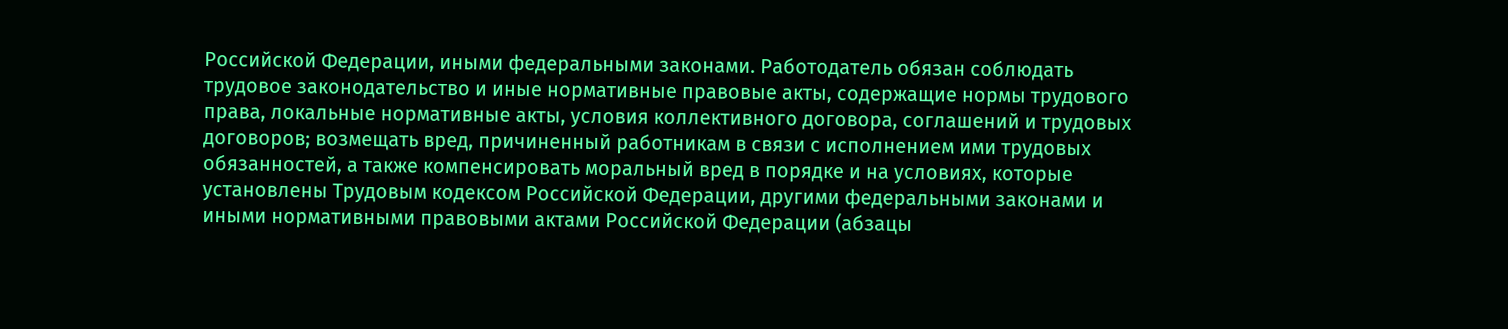Российской Федерации, иными федеральными законами. Работодатель обязан соблюдать трудовое законодательство и иные нормативные правовые акты, содержащие нормы трудового права, локальные нормативные акты, условия коллективного договора, соглашений и трудовых договоров; возмещать вред, причиненный работникам в связи с исполнением ими трудовых обязанностей, а также компенсировать моральный вред в порядке и на условиях, которые установлены Трудовым кодексом Российской Федерации, другими федеральными законами и иными нормативными правовыми актами Российской Федерации (абзацы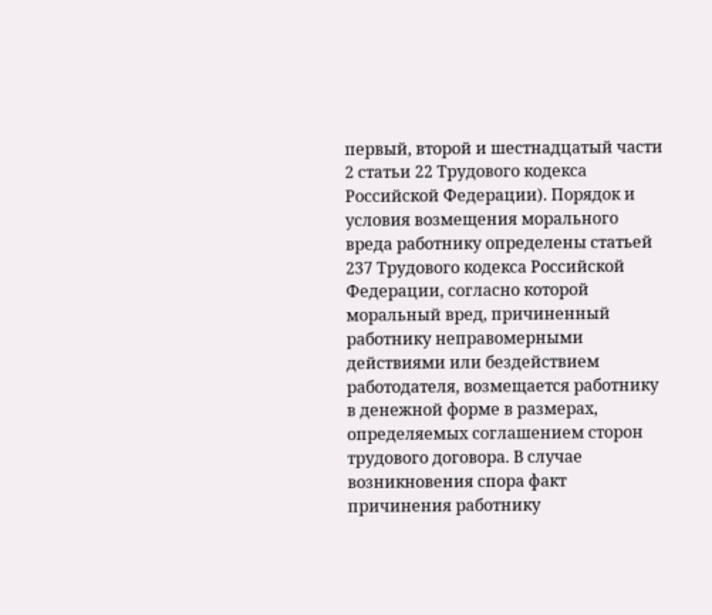первый, второй и шестнадцатый части 2 статьи 22 Трудового кодекса Российской Федерации). Порядок и условия возмещения морального вреда работнику определены статьей 237 Трудового кодекса Российской Федерации, согласно которой моральный вред, причиненный работнику неправомерными действиями или бездействием работодателя, возмещается работнику в денежной форме в размерах, определяемых соглашением сторон трудового договора. В случае возникновения спора факт причинения работнику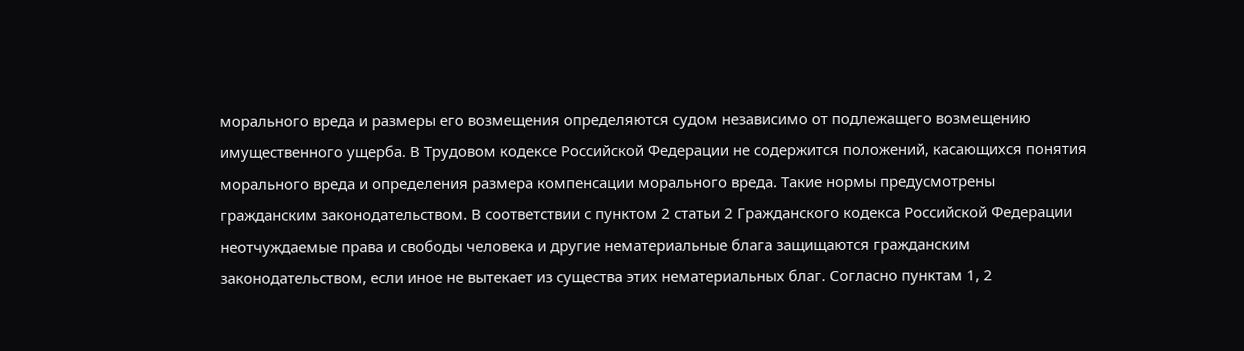морального вреда и размеры его возмещения определяются судом независимо от подлежащего возмещению имущественного ущерба. В Трудовом кодексе Российской Федерации не содержится положений, касающихся понятия морального вреда и определения размера компенсации морального вреда. Такие нормы предусмотрены гражданским законодательством. В соответствии с пунктом 2 статьи 2 Гражданского кодекса Российской Федерации неотчуждаемые права и свободы человека и другие нематериальные блага защищаются гражданским законодательством, если иное не вытекает из существа этих нематериальных благ. Согласно пунктам 1, 2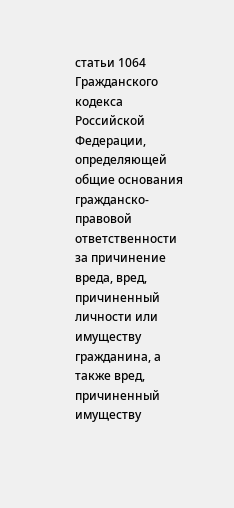статьи 1064 Гражданского кодекса Российской Федерации, определяющей общие основания гражданско-правовой ответственности за причинение вреда, вред, причиненный личности или имуществу гражданина, а также вред, причиненный имуществу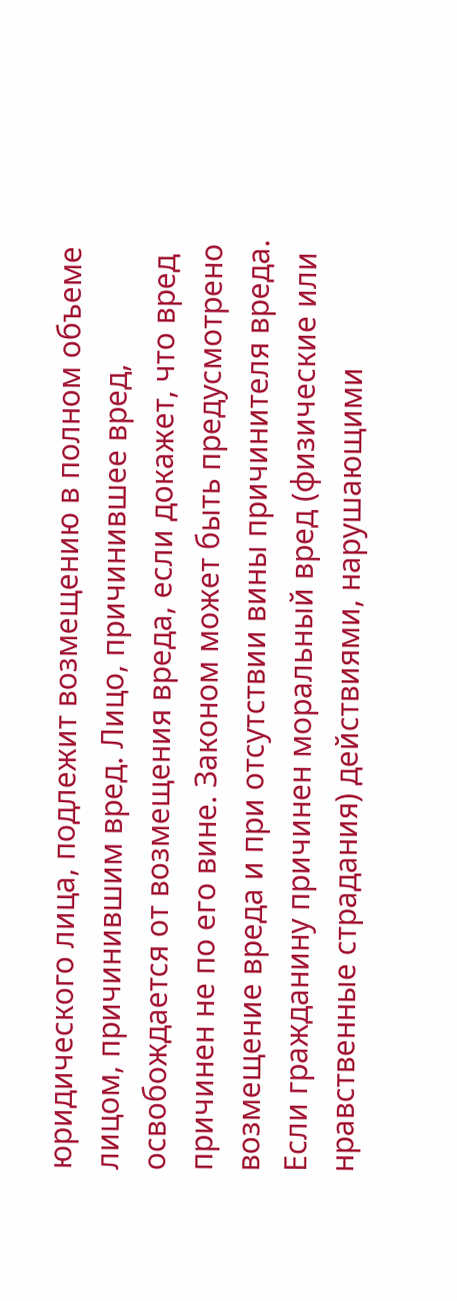юридического лица, подлежит возмещению в полном объеме лицом, причинившим вред. Лицо, причинившее вред, освобождается от возмещения вреда, если докажет, что вред причинен не по его вине. Законом может быть предусмотрено возмещение вреда и при отсутствии вины причинителя вреда. Если гражданину причинен моральный вред (физические или нравственные страдания) действиями, нарушающими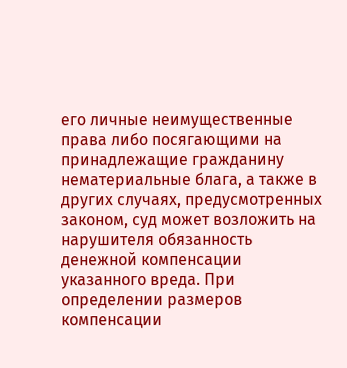его личные неимущественные права либо посягающими на принадлежащие гражданину нематериальные блага, а также в других случаях, предусмотренных законом, суд может возложить на нарушителя обязанность денежной компенсации указанного вреда. При определении размеров компенсации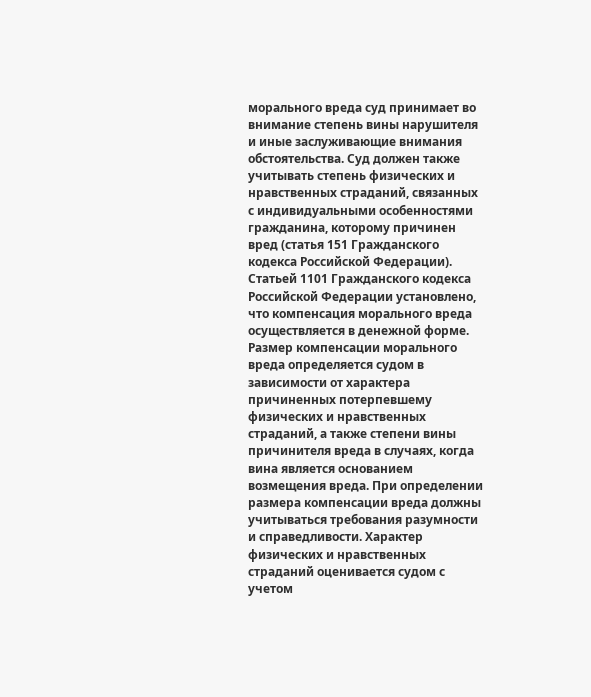морального вреда суд принимает во внимание степень вины нарушителя и иные заслуживающие внимания обстоятельства. Суд должен также учитывать степень физических и нравственных страданий, связанных с индивидуальными особенностями гражданина, которому причинен вред (статья 151 Гражданского кодекса Российской Федерации). Статьей 1101 Гражданского кодекса Российской Федерации установлено, что компенсация морального вреда осуществляется в денежной форме. Размер компенсации морального вреда определяется судом в зависимости от характера причиненных потерпевшему физических и нравственных страданий, а также степени вины причинителя вреда в случаях, когда вина является основанием возмещения вреда. При определении размера компенсации вреда должны учитываться требования разумности и справедливости. Характер физических и нравственных страданий оценивается судом с учетом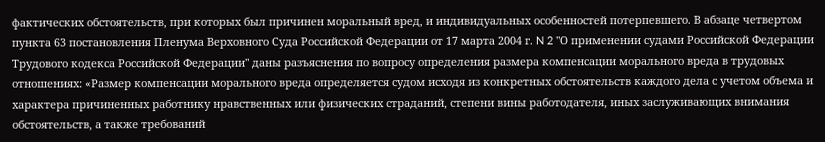фактических обстоятельств, при которых был причинен моральный вред, и индивидуальных особенностей потерпевшего. В абзаце четвертом пункта 63 постановления Пленума Верховного Суда Российской Федерации от 17 марта 2004 г. N 2 "О применении судами Российской Федерации Трудового кодекса Российской Федерации" даны разъяснения по вопросу определения размера компенсации морального вреда в трудовых отношениях: «Размер компенсации морального вреда определяется судом исходя из конкретных обстоятельств каждого дела с учетом объема и характера причиненных работнику нравственных или физических страданий, степени вины работодателя, иных заслуживающих внимания обстоятельств, а также требований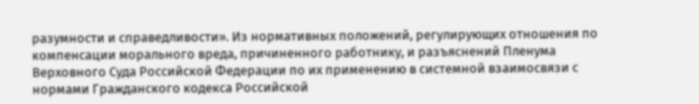разумности и справедливости». Из нормативных положений, регулирующих отношения по компенсации морального вреда, причиненного работнику, и разъяснений Пленума Верховного Суда Российской Федерации по их применению в системной взаимосвязи с нормами Гражданского кодекса Российской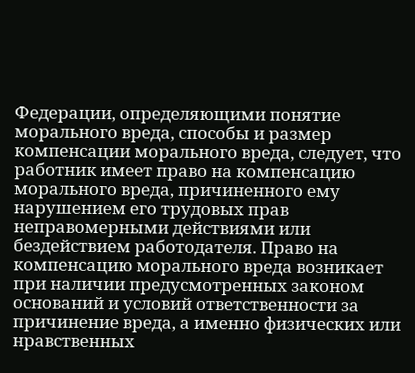Федерации, определяющими понятие морального вреда, способы и размер компенсации морального вреда, следует, что работник имеет право на компенсацию морального вреда, причиненного ему нарушением его трудовых прав неправомерными действиями или бездействием работодателя. Право на компенсацию морального вреда возникает при наличии предусмотренных законом оснований и условий ответственности за причинение вреда, а именно физических или нравственных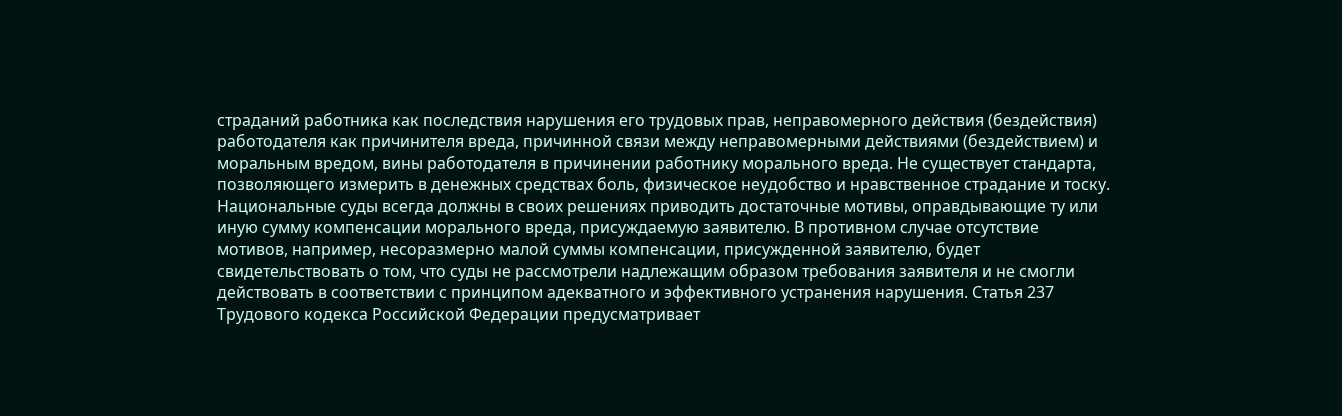страданий работника как последствия нарушения его трудовых прав, неправомерного действия (бездействия) работодателя как причинителя вреда, причинной связи между неправомерными действиями (бездействием) и моральным вредом, вины работодателя в причинении работнику морального вреда. Не существует стандарта, позволяющего измерить в денежных средствах боль, физическое неудобство и нравственное страдание и тоску. Национальные суды всегда должны в своих решениях приводить достаточные мотивы, оправдывающие ту или иную сумму компенсации морального вреда, присуждаемую заявителю. В противном случае отсутствие мотивов, например, несоразмерно малой суммы компенсации, присужденной заявителю, будет свидетельствовать о том, что суды не рассмотрели надлежащим образом требования заявителя и не смогли действовать в соответствии с принципом адекватного и эффективного устранения нарушения. Статья 237 Трудового кодекса Российской Федерации предусматривает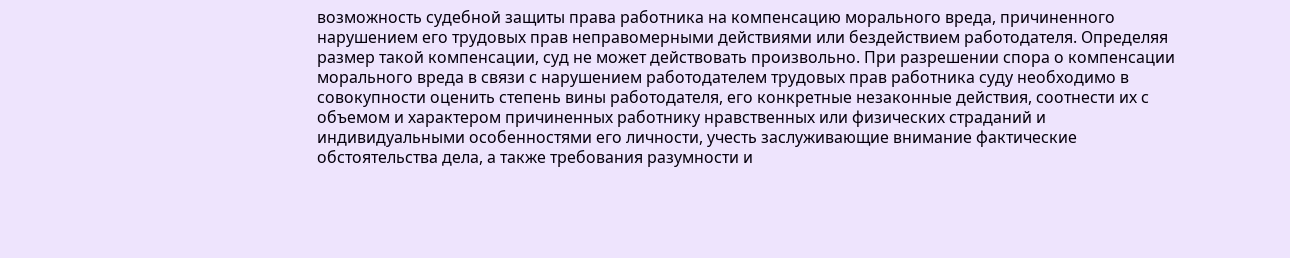возможность судебной защиты права работника на компенсацию морального вреда, причиненного нарушением его трудовых прав неправомерными действиями или бездействием работодателя. Определяя размер такой компенсации, суд не может действовать произвольно. При разрешении спора о компенсации морального вреда в связи с нарушением работодателем трудовых прав работника суду необходимо в совокупности оценить степень вины работодателя, его конкретные незаконные действия, соотнести их с объемом и характером причиненных работнику нравственных или физических страданий и индивидуальными особенностями его личности, учесть заслуживающие внимание фактические обстоятельства дела, а также требования разумности и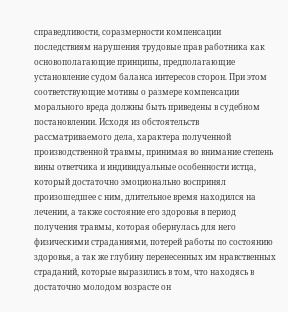справедливости, соразмерности компенсации последствиям нарушения трудовые прав работника как основополагающие принципы, предполагающие установление судом баланса интересов сторон. При этом соответствующие мотивы о размере компенсации морального вреда должны быть приведены в судебном постановлении. Исходя из обстоятельств рассматриваемого дела, характера полученной производственной травмы, принимая во внимание степень вины ответчика и индивидуальные особенности истца, который достаточно эмоционально воспринял произошедшее с ним, длительное время находился на лечении, а также состояние его здоровья в период получения травмы, которая обернулась для него физическими страданиями, потерей работы по состоянию здоровья, а так же глубину перенесенных им нравственных страданий, которые выразились в том, что находясь в достаточно молодом возрасте он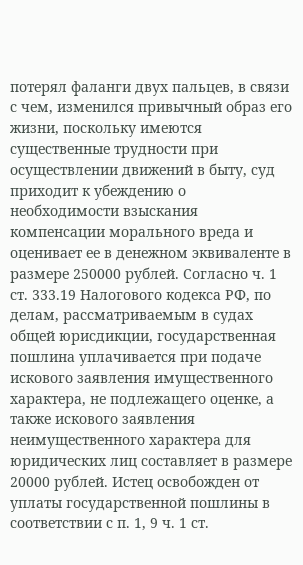потерял фаланги двух пальцев, в связи с чем, изменился привычный образ его жизни, поскольку имеются существенные трудности при осуществлении движений в быту, суд приходит к убеждению о необходимости взыскания компенсации морального вреда и оценивает ее в денежном эквиваленте в размере 250000 рублей. Согласно ч. 1 ст. 333.19 Налогового кодекса РФ, по делам, рассматриваемым в судах общей юрисдикции, государственная пошлина уплачивается при подаче искового заявления имущественного характера, не подлежащего оценке, а также искового заявления неимущественного характера для юридических лиц составляет в размере 20000 рублей. Истец освобожден от уплаты государственной пошлины в соответствии с п. 1, 9 ч. 1 ст.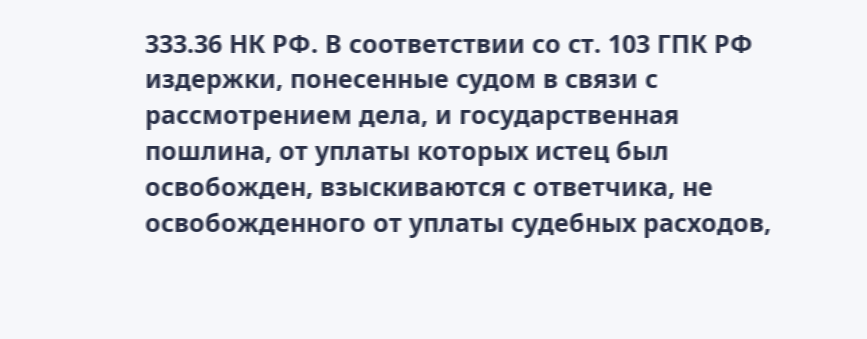333.36 НК РФ. В соответствии со ст. 103 ГПК РФ издержки, понесенные судом в связи с рассмотрением дела, и государственная пошлина, от уплаты которых истец был освобожден, взыскиваются с ответчика, не освобожденного от уплаты судебных расходов,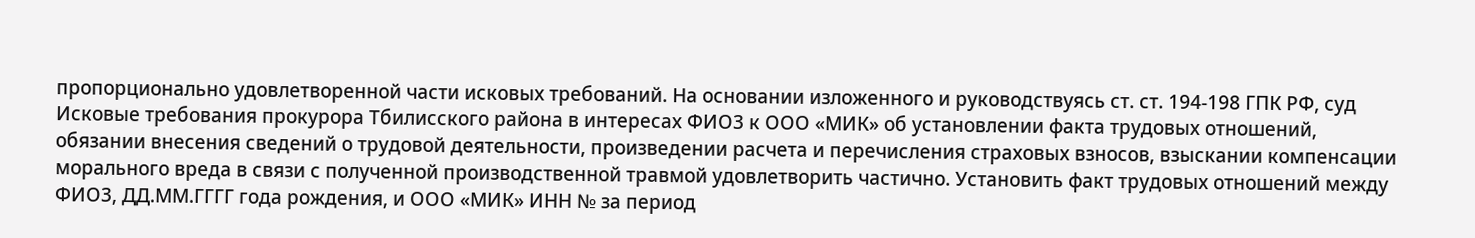пропорционально удовлетворенной части исковых требований. На основании изложенного и руководствуясь ст. ст. 194-198 ГПК РФ, суд Исковые требования прокурора Тбилисского района в интересах ФИО3 к ООО «МИК» об установлении факта трудовых отношений, обязании внесения сведений о трудовой деятельности, произведении расчета и перечисления страховых взносов, взыскании компенсации морального вреда в связи с полученной производственной травмой удовлетворить частично. Установить факт трудовых отношений между ФИО3, ДД.ММ.ГГГГ года рождения, и ООО «МИК» ИНН № за период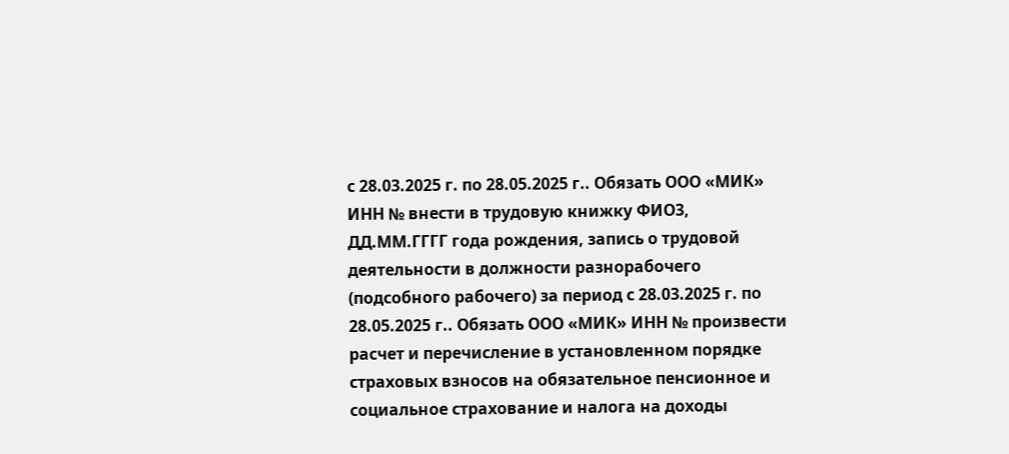с 28.03.2025 г. по 28.05.2025 г.. Обязать ООО «МИК» ИНН № внести в трудовую книжку ФИО3, ДД.ММ.ГГГГ года рождения, запись о трудовой деятельности в должности разнорабочего (подсобного рабочего) за период с 28.03.2025 г. по 28.05.2025 г.. Обязать ООО «МИК» ИНН № произвести расчет и перечисление в установленном порядке страховых взносов на обязательное пенсионное и социальное страхование и налога на доходы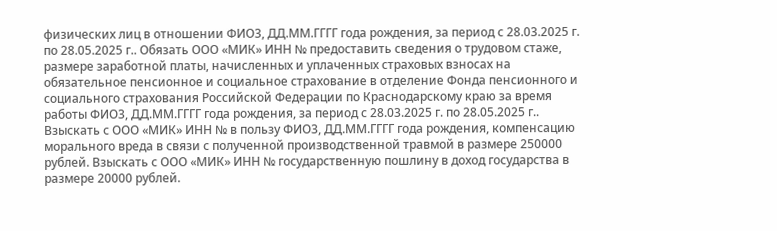физических лиц в отношении ФИО3, ДД.ММ.ГГГГ года рождения, за период с 28.03.2025 г. по 28.05.2025 г.. Обязать ООО «МИК» ИНН № предоставить сведения о трудовом стаже, размере заработной платы, начисленных и уплаченных страховых взносах на обязательное пенсионное и социальное страхование в отделение Фонда пенсионного и социального страхования Российской Федерации по Краснодарскому краю за время работы ФИО3, ДД.ММ.ГГГГ года рождения, за период с 28.03.2025 г. по 28.05.2025 г.. Взыскать с ООО «МИК» ИНН № в пользу ФИО3, ДД.ММ.ГГГГ года рождения, компенсацию морального вреда в связи с полученной производственной травмой в размере 250000 рублей. Взыскать с ООО «МИК» ИНН № государственную пошлину в доход государства в размере 20000 рублей.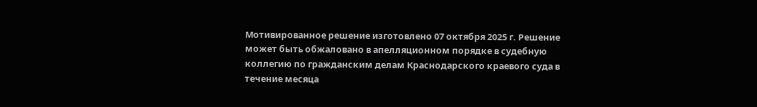Мотивированное решение изготовлено 07 октября 2025 г. Решение может быть обжаловано в апелляционном порядке в судебную коллегию по гражданским делам Краснодарского краевого суда в течение месяца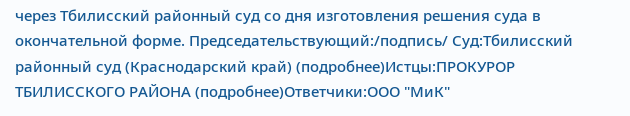через Тбилисский районный суд со дня изготовления решения суда в окончательной форме. Председательствующий:/подпись/ Суд:Тбилисский районный суд (Краснодарский край) (подробнее)Истцы:ПРОКУРОР ТБИЛИССКОГО РАЙОНА (подробнее)Ответчики:ООО "МиК"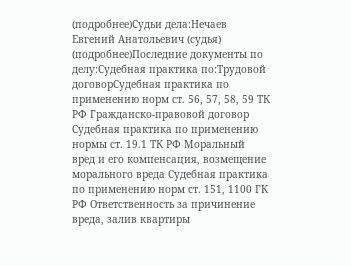(подробнее)Судьи дела:Нечаев Евгений Анатольевич (судья) (подробнее)Последние документы по делу:Судебная практика по:Трудовой договорСудебная практика по применению норм ст. 56, 57, 58, 59 ТК РФ Гражданско-правовой договор Судебная практика по применению нормы ст. 19.1 ТК РФ Моральный вред и его компенсация, возмещение морального вреда Судебная практика по применению норм ст. 151, 1100 ГК РФ Ответственность за причинение вреда, залив квартиры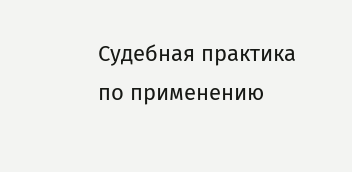Судебная практика по применению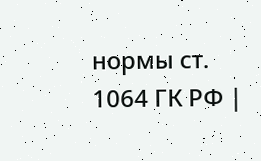нормы ст. 1064 ГК РФ |